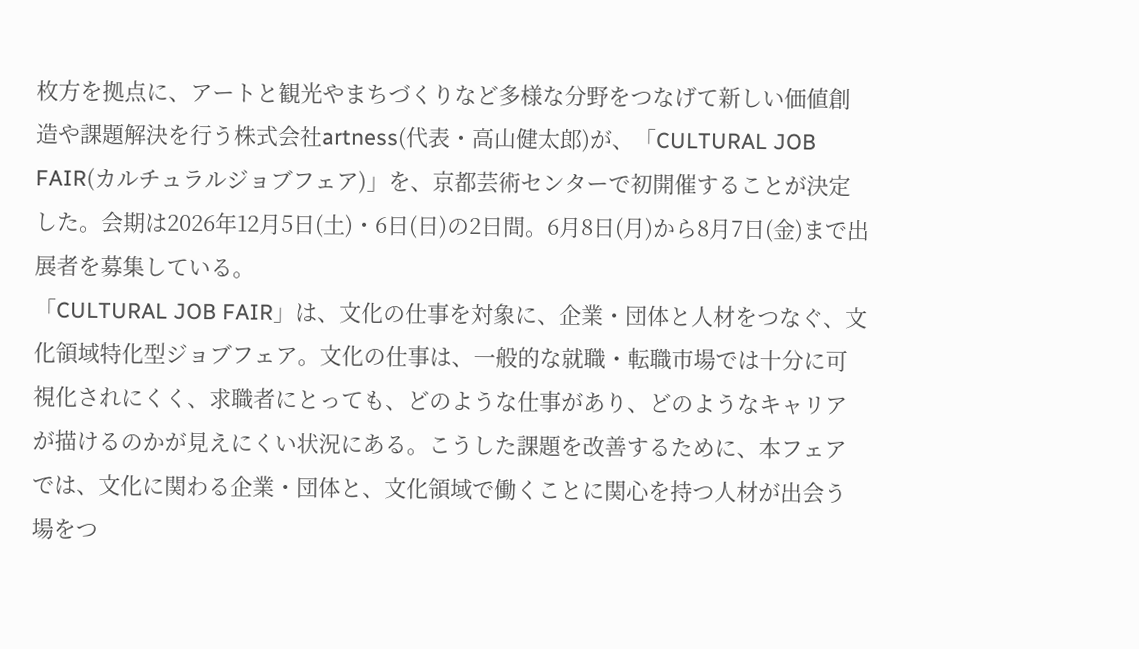枚方を拠点に、アートと観光やまちづくりなど多様な分野をつなげて新しい価値創造や課題解決を行う株式会社artness(代表・高山健太郎)が、「CULTURAL JOB FAIR(カルチュラルジョブフェア)」を、京都芸術センターで初開催することが決定した。会期は2026年12月5日(土)・6日(日)の2日間。6月8日(月)から8月7日(金)まで出展者を募集している。
「CULTURAL JOB FAIR」は、文化の仕事を対象に、企業・団体と人材をつなぐ、文化領域特化型ジョブフェア。文化の仕事は、一般的な就職・転職市場では十分に可視化されにくく、求職者にとっても、どのような仕事があり、どのようなキャリアが描けるのかが見えにくい状況にある。こうした課題を改善するために、本フェアでは、文化に関わる企業・団体と、文化領域で働くことに関心を持つ人材が出会う場をつ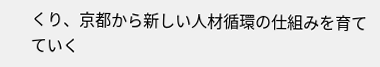くり、京都から新しい人材循環の仕組みを育てていく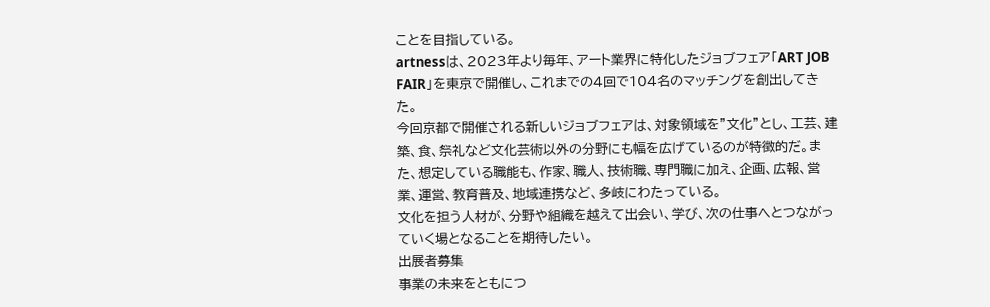ことを目指している。
artnessは、2023年より毎年、アート業界に特化したジョブフェア「ART JOB FAIR」を東京で開催し、これまでの4回で104名のマッチングを創出してきた。
今回京都で開催される新しいジョブフェアは、対象領域を”文化”とし、工芸、建築、食、祭礼など文化芸術以外の分野にも幅を広げているのが特徴的だ。また、想定している職能も、作家、職人、技術職、専門職に加え、企画、広報、営業、運営、教育普及、地域連携など、多岐にわたっている。
文化を担う人材が、分野や組織を越えて出会い、学び、次の仕事へとつながっていく場となることを期待したい。
出展者募集
事業の未来をともにつ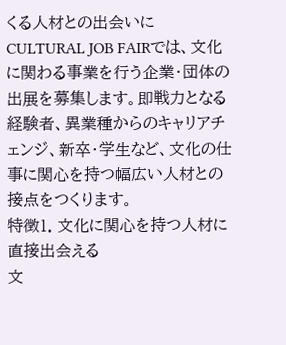くる人材との出会いに
CULTURAL JOB FAIRでは、文化に関わる事業を行う企業・団体の出展を募集します。即戦力となる経験者、異業種からのキャリアチェンジ、新卒・学生など、文化の仕事に関心を持つ幅広い人材との接点をつくります。
特徴1. 文化に関心を持つ人材に直接出会える
文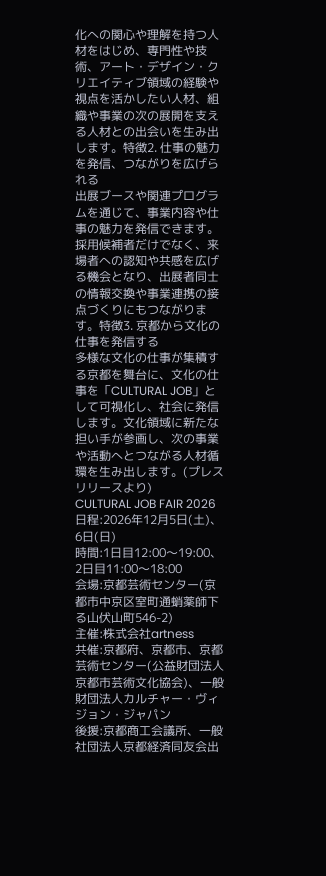化への関心や理解を持つ人材をはじめ、専門性や技術、アート・デザイン・クリエイティブ領域の経験や視点を活かしたい人材、組織や事業の次の展開を支える人材との出会いを生み出します。特徴2. 仕事の魅力を発信、つながりを広げられる
出展ブースや関連プログラムを通じて、事業内容や仕事の魅力を発信できます。採用候補者だけでなく、来場者への認知や共感を広げる機会となり、出展者同士の情報交換や事業連携の接点づくりにもつながります。特徴3. 京都から文化の仕事を発信する
多様な文化の仕事が集積する京都を舞台に、文化の仕事を「CULTURAL JOB」として可視化し、社会に発信します。文化領域に新たな担い手が参画し、次の事業や活動へとつながる人材循環を生み出します。(プレスリリースより)
CULTURAL JOB FAIR 2026
日程:2026年12月5日(土)、6日(日)
時間:1日目12:00〜19:00、2日目11:00〜18:00
会場:京都芸術センター(京都市中京区室町通蛸薬師下る山伏山町546-2)
主催:株式会社artness
共催:京都府、京都市、京都芸術センター(公益財団法人京都市芸術文化協会)、一般財団法人カルチャー・ヴィジョン・ジャパン
後援:京都商工会議所、一般社団法人京都経済同友会出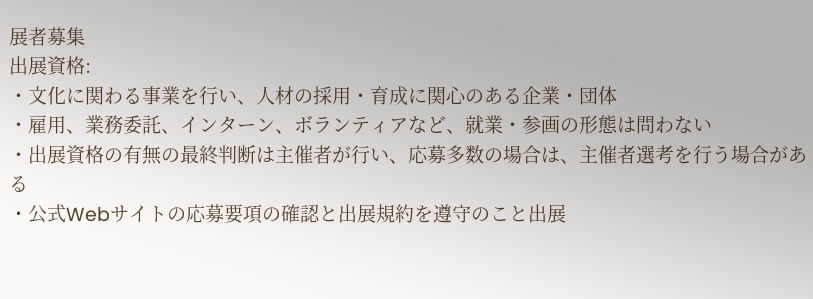展者募集
出展資格:
・文化に関わる事業を行い、人材の採用・育成に関心のある企業・団体
・雇用、業務委託、インターン、ボランティアなど、就業・参画の形態は問わない
・出展資格の有無の最終判断は主催者が行い、応募多数の場合は、主催者選考を行う場合がある
・公式Webサイトの応募要項の確認と出展規約を遵守のこと出展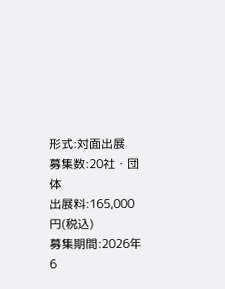形式:対面出展
募集数:20社・団体
出展料:165,000円(税込)
募集期間:2026年6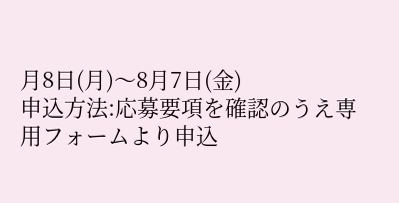月8日(月)〜8月7日(金)
申込方法:応募要項を確認のうえ専用フォームより申込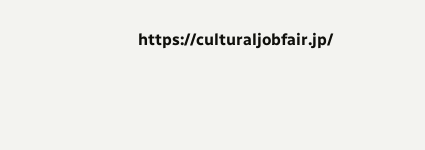https://culturaljobfair.jp/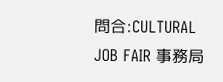問合:CULTURAL JOB FAIR 事務局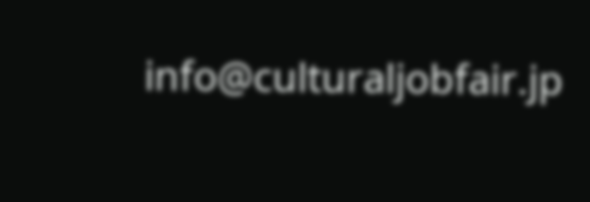info@culturaljobfair.jp